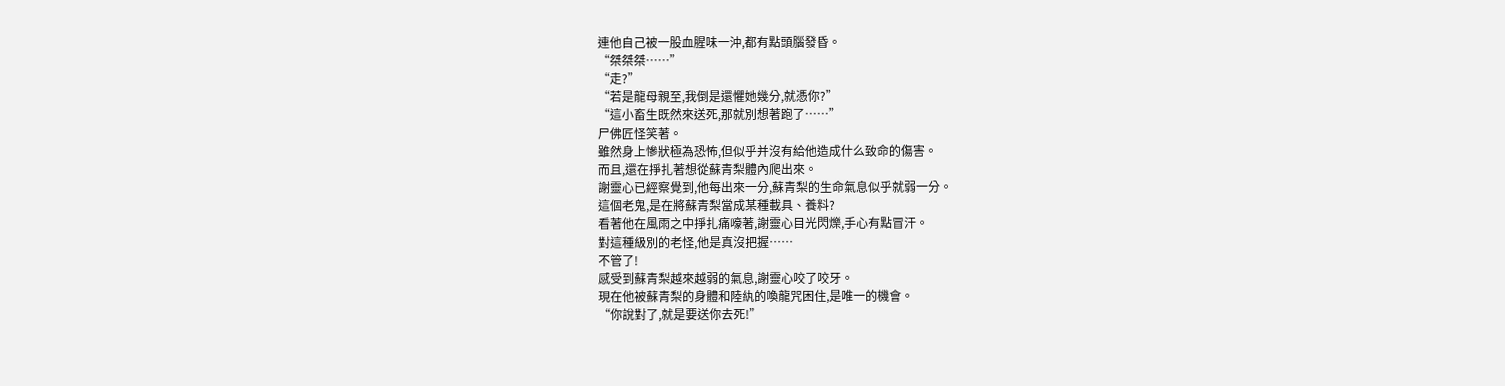連他自己被一股血腥味一沖,都有點頭腦發昏。
“桀桀桀……”
“走?”
“若是龍母親至,我倒是還懼她幾分,就憑你?”
“這小畜生既然來送死,那就別想著跑了……”
尸佛匠怪笑著。
雖然身上慘狀極為恐怖,但似乎并沒有給他造成什么致命的傷害。
而且,還在掙扎著想從蘇青梨體內爬出來。
謝靈心已經察覺到,他每出來一分,蘇青梨的生命氣息似乎就弱一分。
這個老鬼,是在將蘇青梨當成某種載具、養料?
看著他在風雨之中掙扎痛嚎著,謝靈心目光閃爍,手心有點冒汗。
對這種級別的老怪,他是真沒把握……
不管了!
感受到蘇青梨越來越弱的氣息,謝靈心咬了咬牙。
現在他被蘇青梨的身體和陸紈的喚龍咒困住,是唯一的機會。
“你說對了,就是要送你去死!”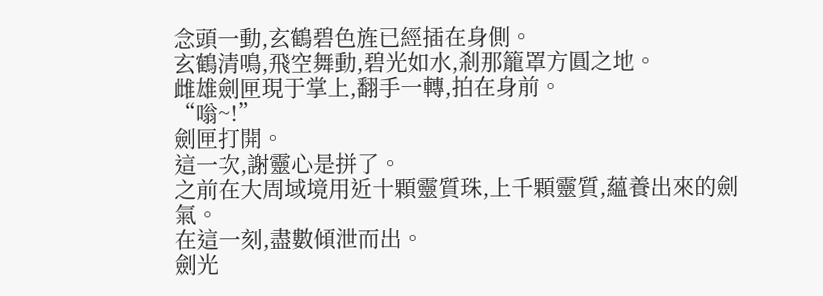念頭一動,玄鶴碧色旌已經插在身側。
玄鶴清鳴,飛空舞動,碧光如水,剎那籠罩方圓之地。
雌雄劍匣現于掌上,翻手一轉,拍在身前。
“嗡~!”
劍匣打開。
這一次,謝靈心是拼了。
之前在大周域境用近十顆靈質珠,上千顆靈質,蘊養出來的劍氣。
在這一刻,盡數傾泄而出。
劍光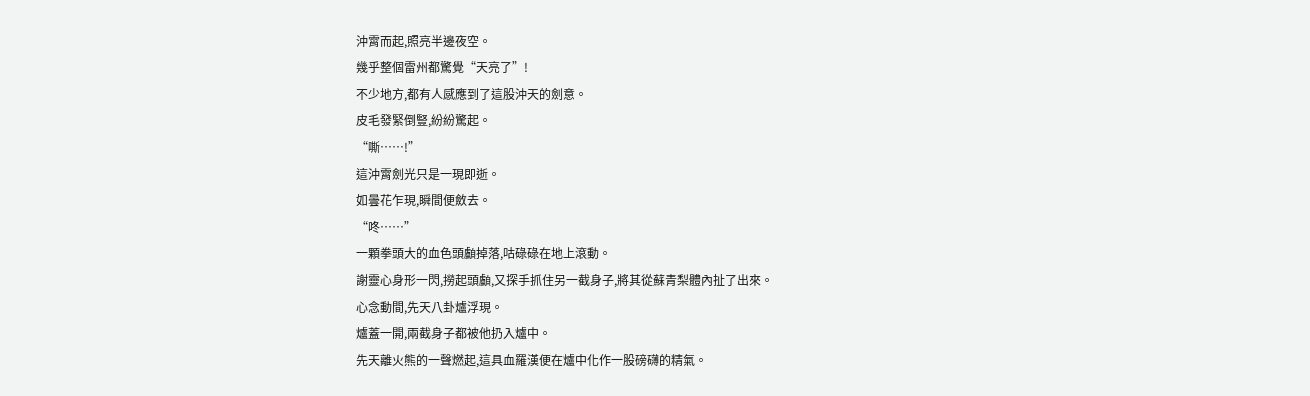沖霄而起,照亮半邊夜空。
幾乎整個雷州都驚覺“天亮了”!
不少地方,都有人感應到了這股沖天的劍意。
皮毛發緊倒豎,紛紛驚起。
“嘶……!”
這沖霄劍光只是一現即逝。
如曇花乍現,瞬間便斂去。
“咚……”
一顆拳頭大的血色頭顱掉落,咕碌碌在地上滾動。
謝靈心身形一閃,撈起頭顱,又探手抓住另一截身子,將其從蘇青梨體內扯了出來。
心念動間,先天八卦爐浮現。
爐蓋一開,兩截身子都被他扔入爐中。
先天離火熊的一聲燃起,這具血羅漢便在爐中化作一股磅礴的精氣。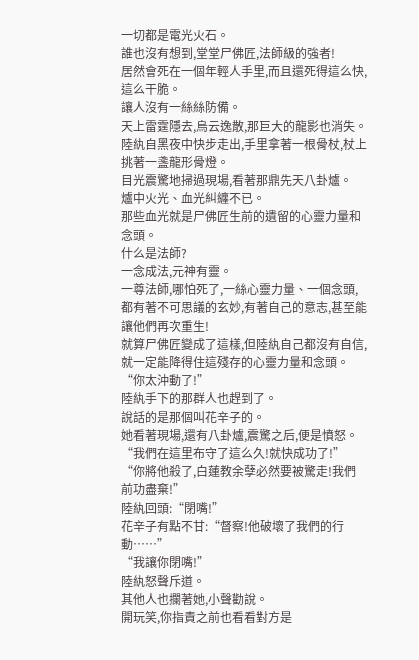一切都是電光火石。
誰也沒有想到,堂堂尸佛匠,法師級的強者!
居然會死在一個年輕人手里,而且還死得這么快,這么干脆。
讓人沒有一絲絲防備。
天上雷霆隱去,烏云逸散,那巨大的龍影也消失。
陸紈自黑夜中快步走出,手里拿著一根骨杖,杖上挑著一盞龍形骨燈。
目光震驚地掃過現場,看著那鼎先天八卦爐。
爐中火光、血光糾纏不已。
那些血光就是尸佛匠生前的遺留的心靈力量和念頭。
什么是法師?
一念成法,元神有靈。
一尊法師,哪怕死了,一絲心靈力量、一個念頭,都有著不可思議的玄妙,有著自己的意志,甚至能讓他們再次重生!
就算尸佛匠變成了這樣,但陸紈自己都沒有自信,就一定能降得住這殘存的心靈力量和念頭。
“你太沖動了!”
陸紈手下的那群人也趕到了。
說話的是那個叫花辛子的。
她看著現場,還有八卦爐,震驚之后,便是憤怒。
“我們在這里布守了這么久!就快成功了!”
“你將他殺了,白蓮教余孽必然要被驚走!我們前功盡棄!”
陸紈回頭:“閉嘴!”
花辛子有點不甘:“督察!他破壞了我們的行動……”
“我讓你閉嘴!”
陸紈怒聲斥道。
其他人也攔著她,小聲勸說。
開玩笑,你指責之前也看看對方是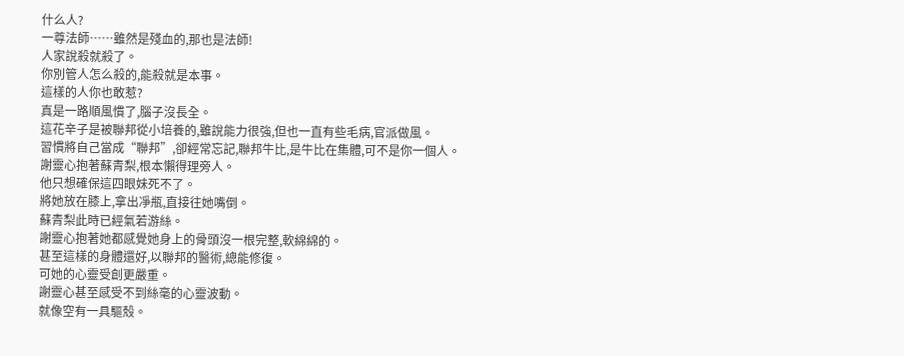什么人?
一尊法師……雖然是殘血的,那也是法師!
人家說殺就殺了。
你別管人怎么殺的,能殺就是本事。
這樣的人你也敢惹?
真是一路順風慣了,腦子沒長全。
這花辛子是被聯邦從小培養的,雖說能力很強,但也一直有些毛病,官派做風。
習慣將自己當成“聯邦”,卻經常忘記,聯邦牛比,是牛比在集體,可不是你一個人。
謝靈心抱著蘇青梨,根本懶得理旁人。
他只想確保這四眼妹死不了。
將她放在膝上,拿出凈瓶,直接往她嘴倒。
蘇青梨此時已經氣若游絲。
謝靈心抱著她都感覺她身上的骨頭沒一根完整,軟綿綿的。
甚至這樣的身體還好,以聯邦的醫術,總能修復。
可她的心靈受創更嚴重。
謝靈心甚至感受不到絲毫的心靈波動。
就像空有一具驅殼。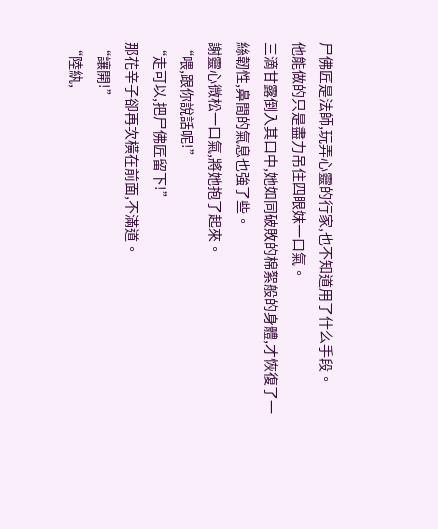尸佛匠是法師,玩弄心靈的行家,也不知道用了什么手段。
他能做的只是盡力吊住四眼妹一口氣。
三滴甘露倒入其口中,她如同破敗的棉絮般的身體,才恢復了一絲韌性,鼻間的氣息也強了些。
謝靈心微松一口氣,將她抱了起來。
“喂,跟你說話呢!”
“走可以,把尸佛匠留下!”
那花辛子卻再次橫在前面,不滿道。
“讓開!”
“陸紈,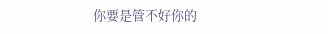你要是管不好你的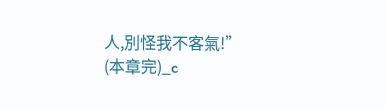人,別怪我不客氣!”
(本章完)_c